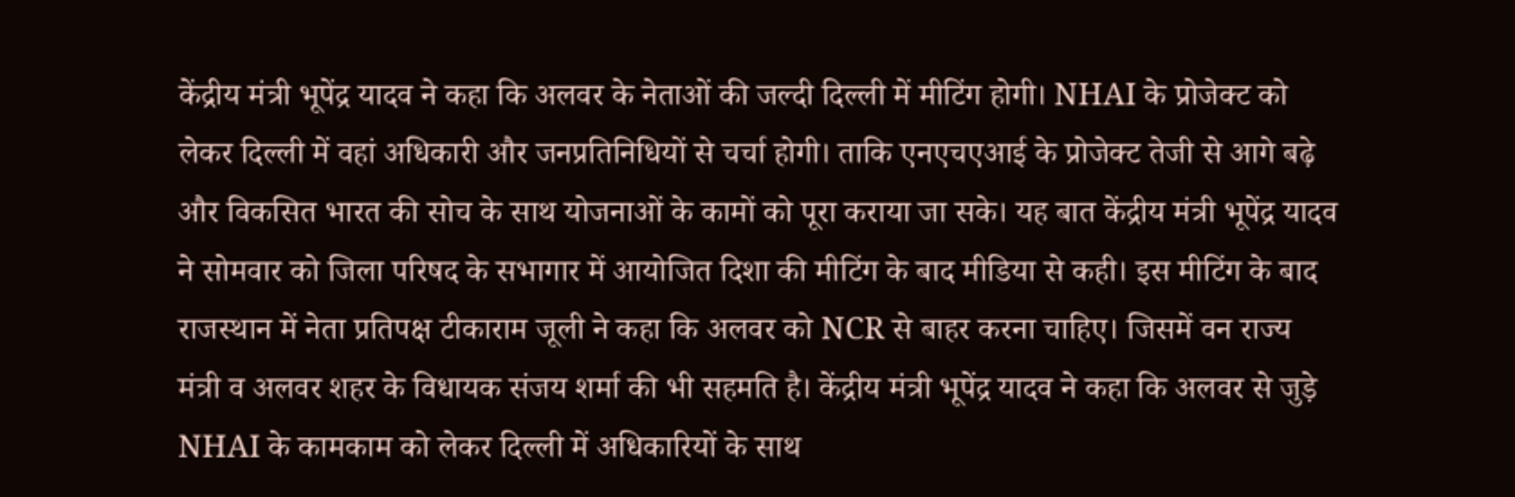केंद्रीय मंत्री भूपेंद्र यादव ने कहा कि अलवर के नेताओं की जल्दी दिल्ली में मीटिंग होगी। NHAI के प्रोजेक्ट को लेकर दिल्ली में वहां अधिकारी और जनप्रतिनिधियों से चर्चा होगी। ताकि एनएचएआई के प्रोजेक्ट तेजी से आगे बढ़े और विकसित भारत की सोच के साथ योजनाओं के कामों को पूरा कराया जा सके। यह बात केंद्रीय मंत्री भूपेंद्र यादव ने सोमवार को जिला परिषद के सभागार में आयोजित दिशा की मीटिंग के बाद मीडिया से कही। इस मीटिंग के बाद राजस्थान में नेता प्रतिपक्ष टीकाराम जूली ने कहा कि अलवर को NCR से बाहर करना चाहिए। जिसमें वन राज्य मंत्री व अलवर शहर के विधायक संजय शर्मा की भी सहमति है। केंद्रीय मंत्री भूपेंद्र यादव ने कहा कि अलवर से जुड़े NHAI के कामकाम को लेकर दिल्ली में अधिकारियों के साथ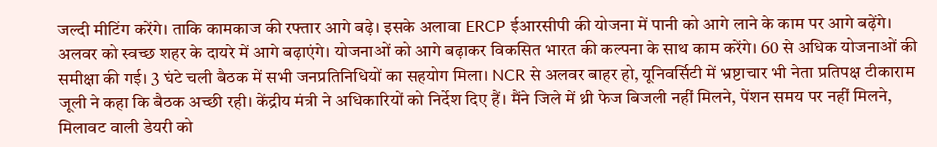जल्दी मीटिंग करेंगे। ताकि कामकाज की रफ्तार आगे बढ़े। इसके अलावा ERCP ईआरसीपी की योजना में पानी को आगे लाने के काम पर आगे बढ़ेंगे। अलवर को स्वच्छ शहर के दायरे में आगे बढ़ाएंगे। योजनाओं को आगे बढ़ाकर विकसित भारत की कल्पना के साथ काम करेंगे। 60 से अधिक योजनाओं की समीक्षा की गई। 3 घंटे चली बैठक में सभी जनप्रतिनिधियों का सहयोग मिला। NCR से अलवर बाहर हो, यूनिवर्सिटी में भ्रष्टाचार भी नेता प्रतिपक्ष टीकाराम जूली ने कहा कि बैठक अच्छी रही। केंद्रीय मंत्री ने अधिकारियों को निर्देश दिए हैं। मैंने जिले में थ्री फेज बिजली नहीं मिलने, पेंशन समय पर नहीं मिलने, मिलावट वाली डेयरी को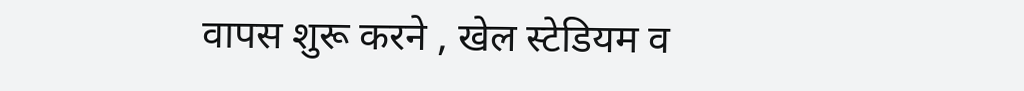वापस शुरू करने , खेल स्टेडियम व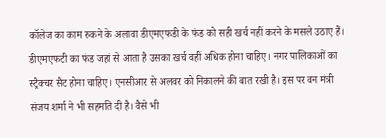कॉलेज का काम रुकने के अलावा डीएमएफडी के फंड को सही खर्च नहीं करने के मसले उठाए हैं। डीएमएफटी का फंड जहां से आता है उसका खर्च वहीं अधिक होना चाहिए। नगर पालिकाओं का स्ट्रैक्चर सैट होना चाहिए। एनसीआर से अलवर को निकालने की बात रखी है। इस पर वन मंत्री संजय शर्मा ने भी सहमति दी है। वैसे भी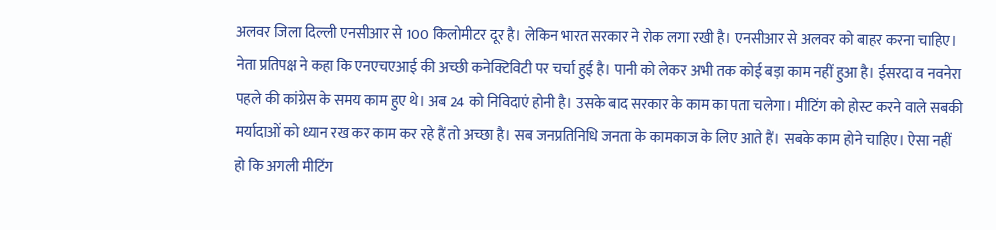अलवर जिला दिल्ली एनसीआर से 100 किलोमीटर दूर है। लेकिन भारत सरकार ने रोक लगा रखी है। एनसीआर से अलवर को बाहर करना चाहिए। नेता प्रतिपक्ष ने कहा कि एनएचएआई की अच्छी कनेक्टिविटी पर चर्चा हुई है। पानी को लेकर अभी तक कोई बड़ा काम नहीं हुआ है। ईसरदा व नवनेरा पहले की कांग्रेस के समय काम हुए थे। अब 24 को निविदाएं होनी है। उसके बाद सरकार के काम का पता चलेगा। मीटिंग को होस्ट करने वाले सबकी मर्यादाओं को ध्यान रख कर काम कर रहे हैं तो अच्छा है। सब जनप्रतिनिधि जनता के कामकाज के लिए आते हैं। सबके काम होने चाहिए। ऐसा नहीं हो कि अगली मीटिंग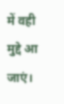में वही मुद्दे आ जाएं।